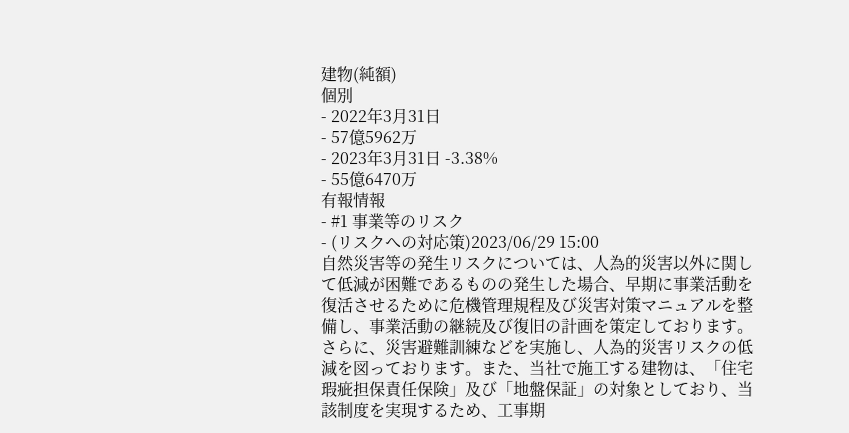建物(純額)
個別
- 2022年3月31日
- 57億5962万
- 2023年3月31日 -3.38%
- 55億6470万
有報情報
- #1 事業等のリスク
- (リスクへの対応策)2023/06/29 15:00
自然災害等の発生リスクについては、人為的災害以外に関して低減が困難であるものの発生した場合、早期に事業活動を復活させるために危機管理規程及び災害対策マニュアルを整備し、事業活動の継続及び復旧の計画を策定しております。さらに、災害避難訓練などを実施し、人為的災害リスクの低減を図っております。また、当社で施工する建物は、「住宅瑕疵担保責任保険」及び「地盤保証」の対象としており、当該制度を実現するため、工事期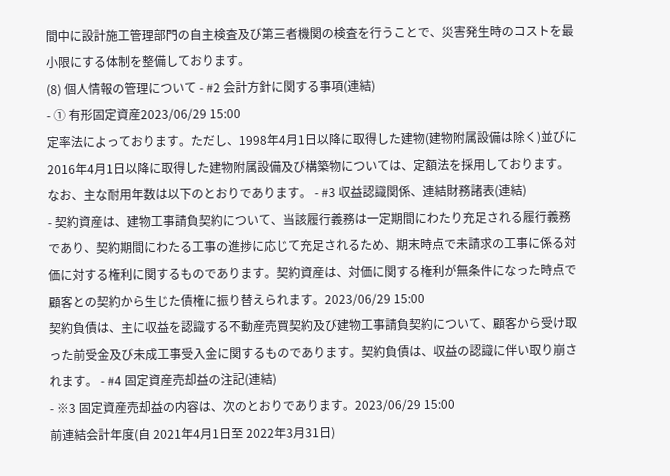間中に設計施工管理部門の自主検査及び第三者機関の検査を行うことで、災害発生時のコストを最小限にする体制を整備しております。
(8) 個人情報の管理について - #2 会計方針に関する事項(連結)
- ① 有形固定資産2023/06/29 15:00
定率法によっております。ただし、1998年4月1日以降に取得した建物(建物附属設備は除く)並びに2016年4月1日以降に取得した建物附属設備及び構築物については、定額法を採用しております。
なお、主な耐用年数は以下のとおりであります。 - #3 収益認識関係、連結財務諸表(連結)
- 契約資産は、建物工事請負契約について、当該履行義務は一定期間にわたり充足される履行義務であり、契約期間にわたる工事の進捗に応じて充足されるため、期末時点で未請求の工事に係る対価に対する権利に関するものであります。契約資産は、対価に関する権利が無条件になった時点で顧客との契約から生じた債権に振り替えられます。2023/06/29 15:00
契約負債は、主に収益を認識する不動産売買契約及び建物工事請負契約について、顧客から受け取った前受金及び未成工事受入金に関するものであります。契約負債は、収益の認識に伴い取り崩されます。 - #4 固定資産売却益の注記(連結)
- ※3 固定資産売却益の内容は、次のとおりであります。2023/06/29 15:00
前連結会計年度(自 2021年4月1日至 2022年3月31日)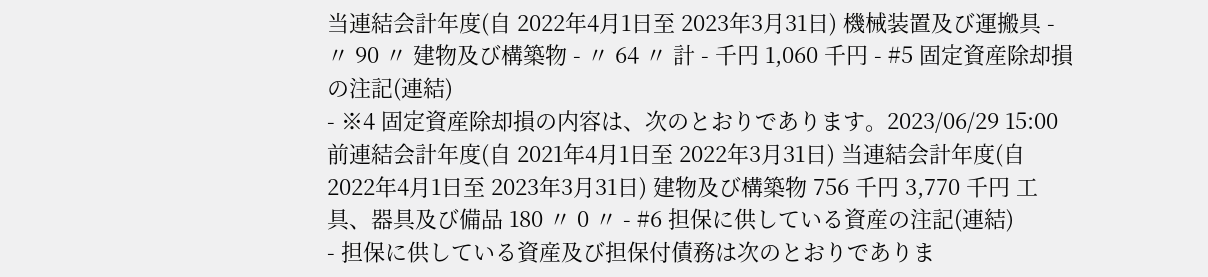当連結会計年度(自 2022年4月1日至 2023年3月31日) 機械装置及び運搬具 - 〃 90 〃 建物及び構築物 - 〃 64 〃 計 - 千円 1,060 千円 - #5 固定資産除却損の注記(連結)
- ※4 固定資産除却損の内容は、次のとおりであります。2023/06/29 15:00
前連結会計年度(自 2021年4月1日至 2022年3月31日) 当連結会計年度(自 2022年4月1日至 2023年3月31日) 建物及び構築物 756 千円 3,770 千円 工具、器具及び備品 180 〃 0 〃 - #6 担保に供している資産の注記(連結)
- 担保に供している資産及び担保付債務は次のとおりでありま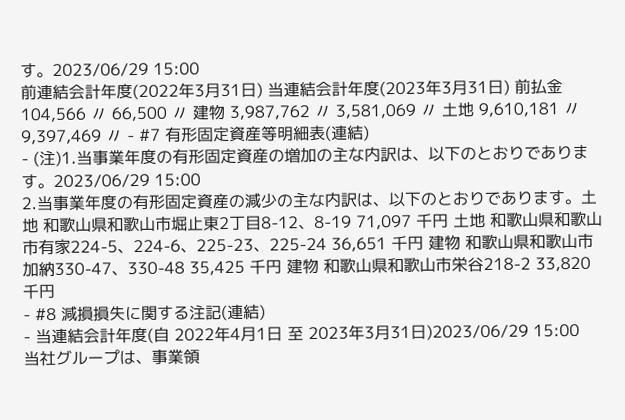す。2023/06/29 15:00
前連結会計年度(2022年3月31日) 当連結会計年度(2023年3月31日) 前払金 104,566 〃 66,500 〃 建物 3,987,762 〃 3,581,069 〃 土地 9,610,181 〃 9,397,469 〃 - #7 有形固定資産等明細表(連結)
- (注)1.当事業年度の有形固定資産の増加の主な内訳は、以下のとおりであります。2023/06/29 15:00
2.当事業年度の有形固定資産の減少の主な内訳は、以下のとおりであります。土地 和歌山県和歌山市堀止東2丁目8-12、8-19 71,097 千円 土地 和歌山県和歌山市有家224-5、224-6、225-23、225-24 36,651 千円 建物 和歌山県和歌山市加納330-47、330-48 35,425 千円 建物 和歌山県和歌山市栄谷218-2 33,820 千円
- #8 減損損失に関する注記(連結)
- 当連結会計年度(自 2022年4月1日 至 2023年3月31日)2023/06/29 15:00
当社グループは、事業領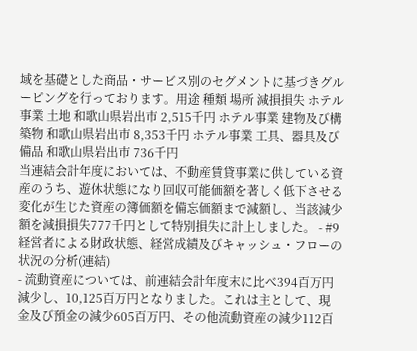域を基礎とした商品・サービス別のセグメントに基づきグルーピングを行っております。用途 種類 場所 減損損失 ホテル事業 土地 和歌山県岩出市 2,515千円 ホテル事業 建物及び構築物 和歌山県岩出市 8,353千円 ホテル事業 工具、器具及び備品 和歌山県岩出市 736千円
当連結会計年度においては、不動産賃貸事業に供している資産のうち、遊休状態になり回収可能価額を著しく低下させる変化が生じた資産の簿価額を備忘価額まで減額し、当該減少額を減損損失777千円として特別損失に計上しました。 - #9 経営者による財政状態、経営成績及びキャッシュ・フローの状況の分析(連結)
- 流動資産については、前連結会計年度末に比べ394百万円減少し、10,125百万円となりました。これは主として、現金及び預金の減少605百万円、その他流動資産の減少112百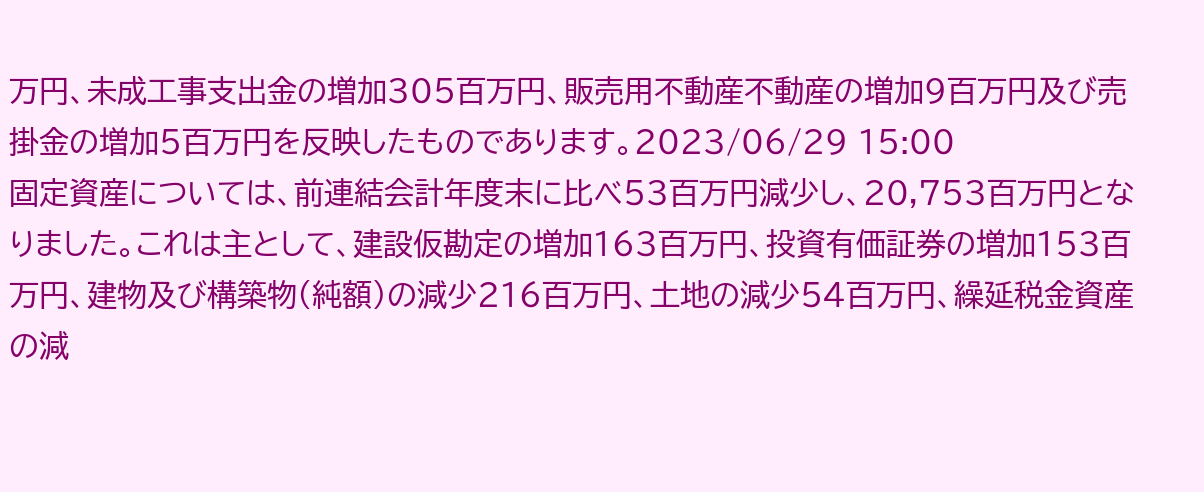万円、未成工事支出金の増加305百万円、販売用不動産不動産の増加9百万円及び売掛金の増加5百万円を反映したものであります。2023/06/29 15:00
固定資産については、前連結会計年度末に比べ53百万円減少し、20,753百万円となりました。これは主として、建設仮勘定の増加163百万円、投資有価証券の増加153百万円、建物及び構築物(純額)の減少216百万円、土地の減少54百万円、繰延税金資産の減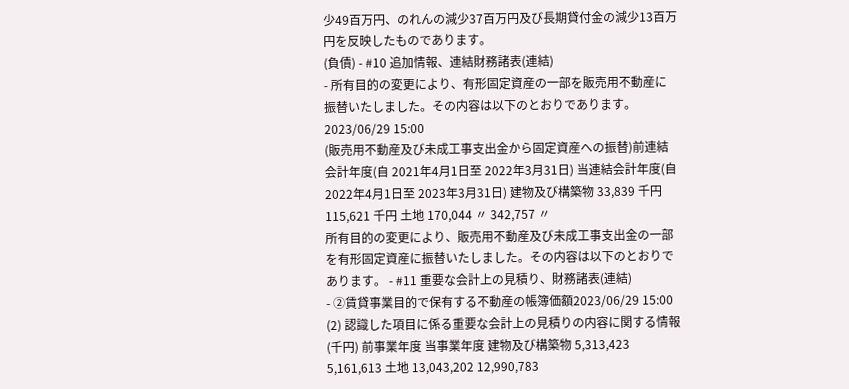少49百万円、のれんの減少37百万円及び長期貸付金の減少13百万円を反映したものであります。
(負債) - #10 追加情報、連結財務諸表(連結)
- 所有目的の変更により、有形固定資産の一部を販売用不動産に振替いたしました。その内容は以下のとおりであります。2023/06/29 15:00
(販売用不動産及び未成工事支出金から固定資産への振替)前連結会計年度(自 2021年4月1日至 2022年3月31日) 当連結会計年度(自 2022年4月1日至 2023年3月31日) 建物及び構築物 33,839 千円 115,621 千円 土地 170,044 〃 342,757 〃
所有目的の変更により、販売用不動産及び未成工事支出金の一部を有形固定資産に振替いたしました。その内容は以下のとおりであります。 - #11 重要な会計上の見積り、財務諸表(連結)
- ②賃貸事業目的で保有する不動産の帳簿価額2023/06/29 15:00
(2) 認識した項目に係る重要な会計上の見積りの内容に関する情報(千円) 前事業年度 当事業年度 建物及び構築物 5,313,423 5,161,613 土地 13,043,202 12,990,783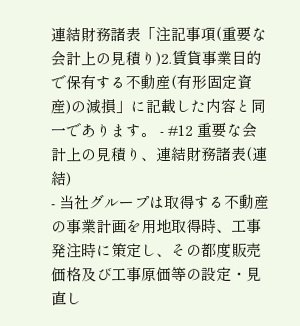連結財務諸表「注記事項(重要な会計上の見積り)2.賃貸事業目的で保有する不動産(有形固定資産)の減損」に記載した内容と同一であります。 - #12 重要な会計上の見積り、連結財務諸表(連結)
- 当社グループは取得する不動産の事業計画を用地取得時、工事発注時に策定し、その都度販売価格及び工事原価等の設定・見直し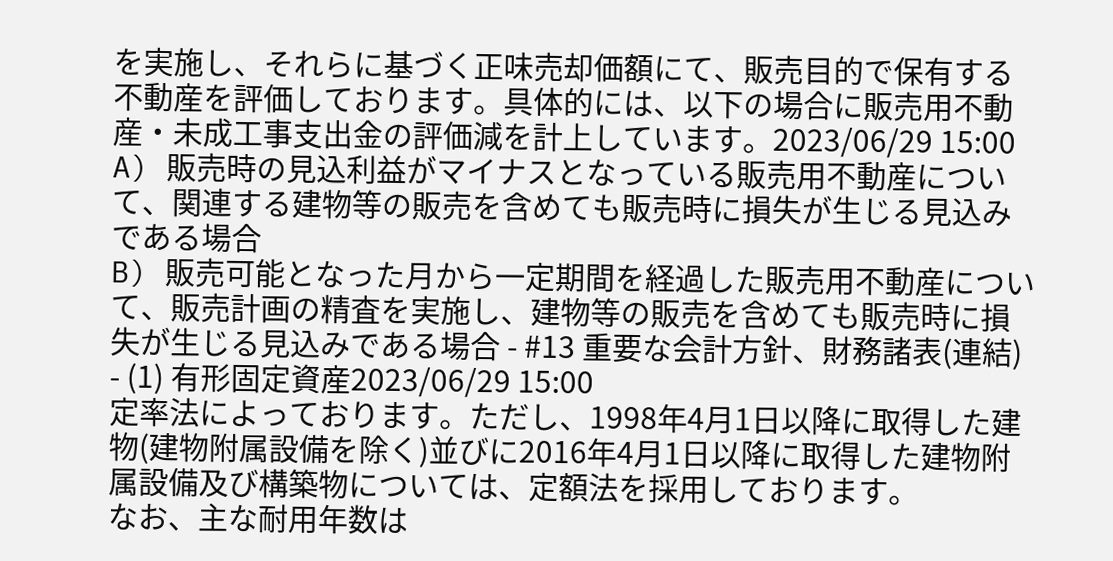を実施し、それらに基づく正味売却価額にて、販売目的で保有する不動産を評価しております。具体的には、以下の場合に販売用不動産・未成工事支出金の評価減を計上しています。2023/06/29 15:00
A) 販売時の見込利益がマイナスとなっている販売用不動産について、関連する建物等の販売を含めても販売時に損失が生じる見込みである場合
B) 販売可能となった月から一定期間を経過した販売用不動産について、販売計画の精査を実施し、建物等の販売を含めても販売時に損失が生じる見込みである場合 - #13 重要な会計方針、財務諸表(連結)
- (1) 有形固定資産2023/06/29 15:00
定率法によっております。ただし、1998年4月1日以降に取得した建物(建物附属設備を除く)並びに2016年4月1日以降に取得した建物附属設備及び構築物については、定額法を採用しております。
なお、主な耐用年数は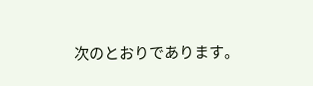次のとおりであります。